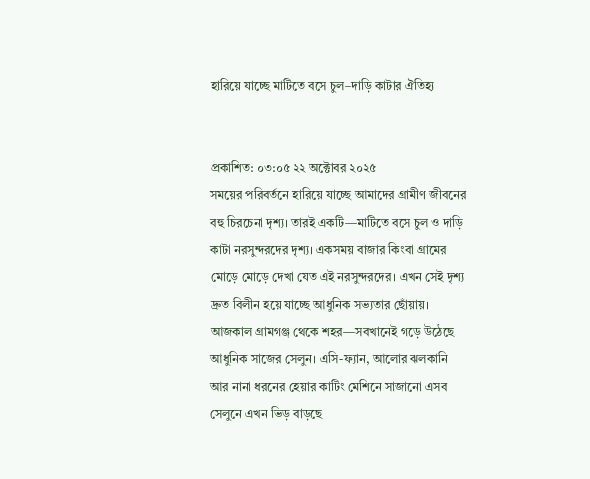হারিয়ে যাচ্ছে মাটিতে বসে চুল–দাড়ি কাটার ঐতিহ্য


প্রকাশিত: ০৩:০৫ ২২ অক্টোবর ২০২৫
সময়ের পরিবর্তনে হারিয়ে যাচ্ছে আমাদের গ্রামীণ জীবনের বহু চিরচেনা দৃশ্য। তারই একটি—মাটিতে বসে চুল ও দাড়ি কাটা নরসুন্দরদের দৃশ্য। একসময় বাজার কিংবা গ্রামের মোড়ে মোড়ে দেখা যেত এই নরসুন্দরদের। এখন সেই দৃশ্য দ্রুত বিলীন হয়ে যাচ্ছে আধুনিক সভ্যতার ছোঁয়ায়।
আজকাল গ্রামগঞ্জ থেকে শহর—সবখানেই গড়ে উঠেছে আধুনিক সাজের সেলুন। এসি-ফ্যান, আলোর ঝলকানি আর নানা ধরনের হেয়ার কাটিং মেশিনে সাজানো এসব সেলুনে এখন ভিড় বাড়ছে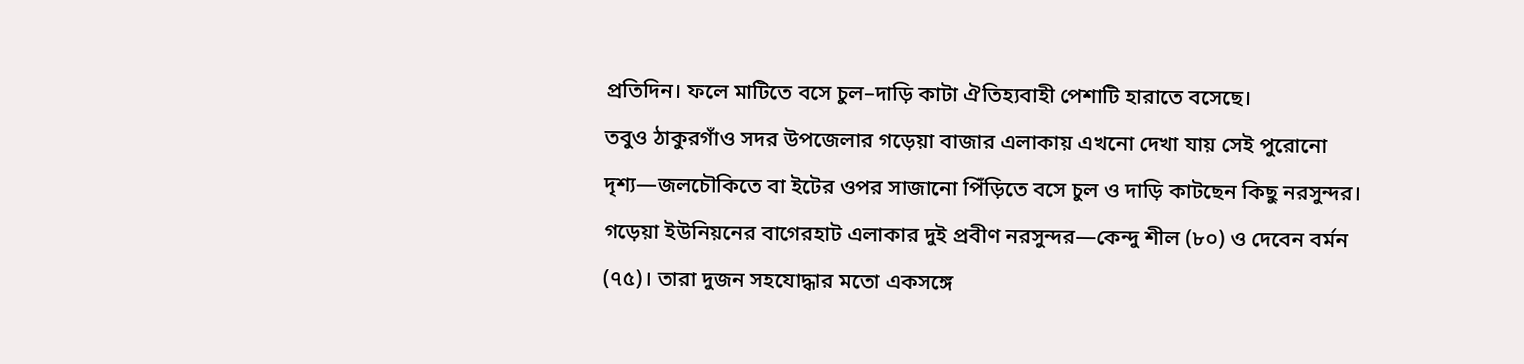প্রতিদিন। ফলে মাটিতে বসে চুল–দাড়ি কাটা ঐতিহ্যবাহী পেশাটি হারাতে বসেছে।
তবুও ঠাকুরগাঁও সদর উপজেলার গড়েয়া বাজার এলাকায় এখনো দেখা যায় সেই পুরোনো দৃশ্য—জলচৌকিতে বা ইটের ওপর সাজানো পিঁড়িতে বসে চুল ও দাড়ি কাটছেন কিছু নরসুন্দর।
গড়েয়া ইউনিয়নের বাগেরহাট এলাকার দুই প্রবীণ নরসুন্দর—কেন্দু শীল (৮০) ও দেবেন বর্মন (৭৫)। তারা দুজন সহযোদ্ধার মতো একসঙ্গে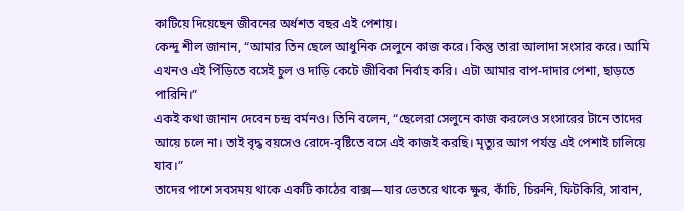কাটিয়ে দিয়েছেন জীবনের অর্ধশত বছর এই পেশায়।
কেন্দু শীল জানান, “আমার তিন ছেলে আধুনিক সেলুনে কাজ করে। কিন্তু তারা আলাদা সংসার করে। আমি এখনও এই পিঁড়িতে বসেই চুল ও দাড়ি কেটে জীবিকা নির্বাহ করি। এটা আমার বাপ-দাদার পেশা, ছাড়তে পারিনি।”
একই কথা জানান দেবেন চন্দ্র বর্মনও। তিনি বলেন, “ছেলেরা সেলুনে কাজ করলেও সংসারের টানে তাদের আয়ে চলে না। তাই বৃদ্ধ বয়সেও রোদে-বৃষ্টিতে বসে এই কাজই করছি। মৃত্যুর আগ পর্যন্ত এই পেশাই চালিয়ে যাব।”
তাদের পাশে সবসময় থাকে একটি কাঠের বাক্স—যার ভেতরে থাকে ক্ষুর, কাঁচি, চিরুনি, ফিটকিরি, সাবান,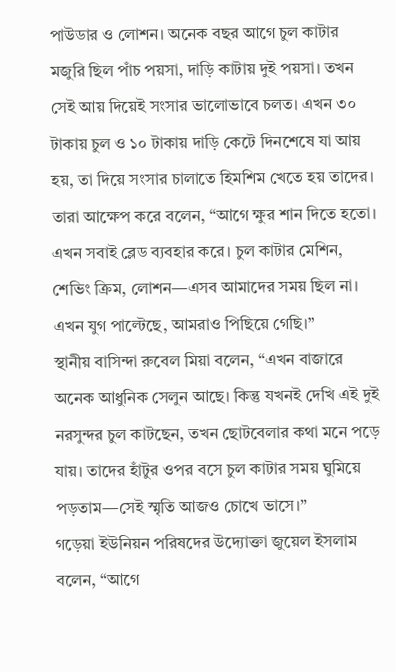পাউডার ও লোশন। অনেক বছর আগে চুল কাটার মজুরি ছিল পাঁচ পয়সা, দাড়ি কাটায় দুই পয়সা। তখন সেই আয় দিয়েই সংসার ভালোভাবে চলত। এখন ৩০ টাকায় চুল ও ১০ টাকায় দাড়ি কেটে দিনশেষে যা আয় হয়, তা দিয়ে সংসার চালাতে হিমশিম খেতে হয় তাদের।
তারা আক্ষেপ করে বলেন, “আগে ক্ষুর শান দিতে হতো। এখন সবাই ব্লেড ব্যবহার করে। চুল কাটার মেশিন, শেভিং ক্রিম, লোশন—এসব আমাদের সময় ছিল না। এখন যুগ পাল্টেছে, আমরাও পিছিয়ে গেছি।”
স্থানীয় বাসিন্দা রুবেল মিয়া বলেন, “এখন বাজারে অনেক আধুনিক সেলুন আছে। কিন্তু যখনই দেখি এই দুই নরসুন্দর চুল কাটছেন, তখন ছোটবেলার কথা মনে পড়ে যায়। তাদের হাঁটুর ওপর বসে চুল কাটার সময় ঘুমিয়ে পড়তাম—সেই স্মৃতি আজও চোখে ভাসে।”
গড়েয়া ইউনিয়ন পরিষদের উদ্যোক্তা জুয়েল ইসলাম বলেন, “আগে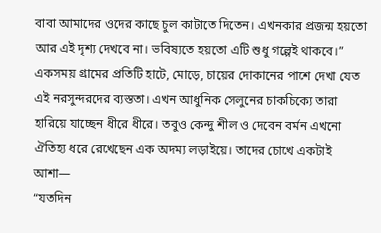বাবা আমাদের ওদের কাছে চুল কাটাতে দিতেন। এখনকার প্রজন্ম হয়তো আর এই দৃশ্য দেখবে না। ভবিষ্যতে হয়তো এটি শুধু গল্পেই থাকবে।”
একসময় গ্রামের প্রতিটি হাটে, মোড়ে, চায়ের দোকানের পাশে দেখা যেত এই নরসুন্দরদের ব্যস্ততা। এখন আধুনিক সেলুনের চাকচিক্যে তারা হারিয়ে যাচ্ছেন ধীরে ধীরে। তবুও কেন্দু শীল ও দেবেন বর্মন এখনো ঐতিহ্য ধরে রেখেছেন এক অদম্য লড়াইয়ে। তাদের চোখে একটাই আশা—
“যতদিন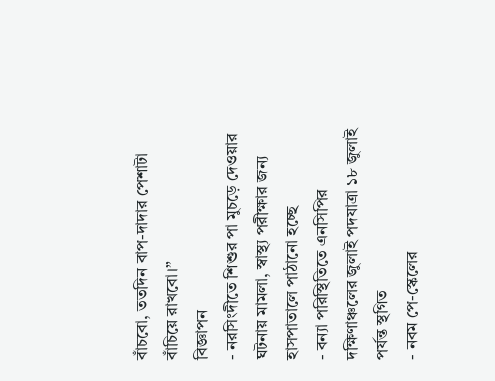বাঁচবো, ততদিন বাপ-দাদার পেশাটা বাঁচিয়ে রাখবো।”
বিজ্ঞাপন
- নরসিংদীতে শিশুর পা মুচড়ে দেওয়ার ঘটনায় মামলা, স্বাস্থ্য পরীক্ষার জন্য হাসপাতালে পাঠানো হচ্ছে
- বন্যা পরিস্থিতিতে এনসিপির দক্ষিণাঞ্চলের জুলাই পদযাত্রা ১৮ জুলাই পর্যন্ত স্থগিত
- নবম পে-স্কেলের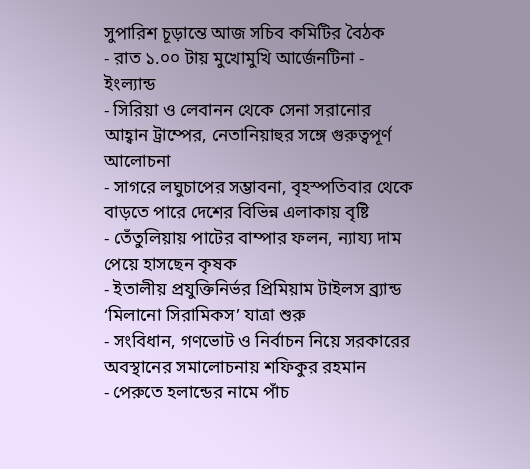সুপারিশ চূড়ান্তে আজ সচিব কমিটির বৈঠক
- রাত ১.০০ টায় মুখোমুখি আর্জেনটিনা - ইংল্যান্ড
- সিরিয়া ও লেবানন থেকে সেনা সরানোর আহ্বান ট্রাম্পের, নেতানিয়াহুর সঙ্গে গুরুত্বপূর্ণ আলোচনা
- সাগরে লঘুচাপের সম্ভাবনা, বৃহস্পতিবার থেকে বাড়তে পারে দেশের বিভিন্ন এলাকায় বৃষ্টি
- তেঁতুলিয়ায় পাটের বাম্পার ফলন, ন্যায্য দাম পেয়ে হাসছেন কৃষক
- ইতালীয় প্রযুক্তিনির্ভর প্রিমিয়াম টাইলস ব্র্যান্ড ‘মিলানো সিরামিকস’ যাত্রা শুরু
- সংবিধান, গণভোট ও নির্বাচন নিয়ে সরকারের অবস্থানের সমালোচনায় শফিকুর রহমান
- পেরুতে হলান্ডের নামে পাঁচ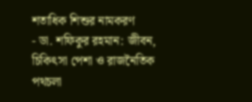শতাধিক শিশুর নামকরণ
- ডা. শফিকুর রহমান: জীবন, চিকিৎসা পেশা ও রাজনৈতিক পথচলা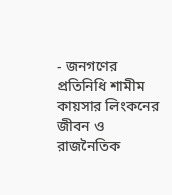- জনগণের প্রতিনিধি শামীম কায়সার লিংকনের জীবন ও রাজনৈতিক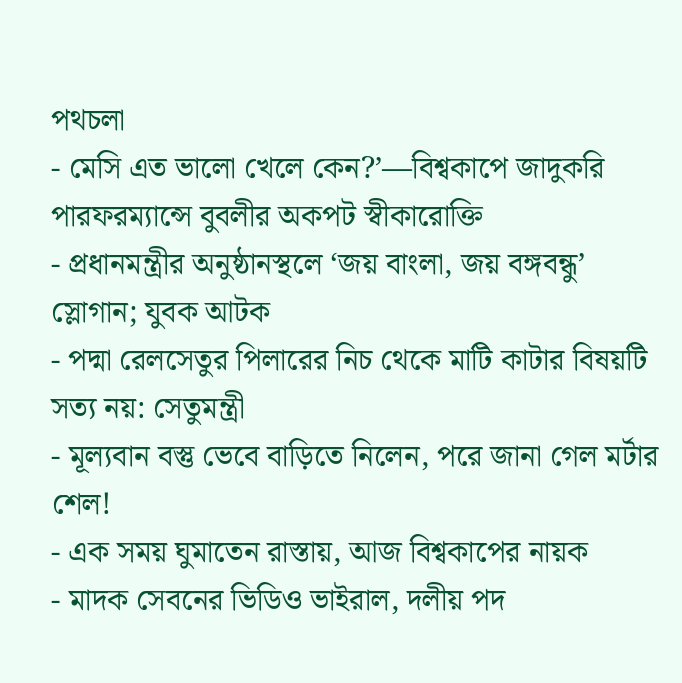পথচলা
- মেসি এত ভালো খেলে কেন?’—বিশ্বকাপে জাদুকরি পারফরম্যান্সে বুবলীর অকপট স্বীকারোক্তি
- প্রধানমন্ত্রীর অনুষ্ঠানস্থলে ‘জয় বাংলা, জয় বঙ্গবন্ধু’ স্লোগান; যুবক আটক
- পদ্মা রেলসেতুর পিলারের নিচ থেকে মাটি কাটার বিষয়টি সত্য নয়: সেতুমন্ত্রী
- মূল্যবান বস্তু ভেবে বাড়িতে নিলেন, পরে জানা গেল মর্টার শেল!
- এক সময় ঘুমাতেন রাস্তায়, আজ বিশ্বকাপের নায়ক
- মাদক সেবনের ভিডিও ভাইরাল, দলীয় পদ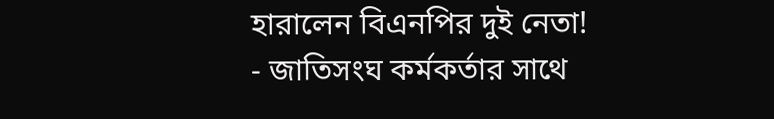হারালেন বিএনপির দুই নেতা!
- জাতিসংঘ কর্মকর্তার সাথে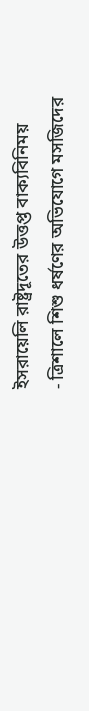ইসরায়েলি রাষ্ট্রদূতের উত্তপ্ত বাক্যবিনিময়
- ত্রিশালে শিশু ধর্ষণের অভিযোগে মসজিদের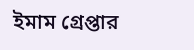ইমাম গ্রেপ্তার